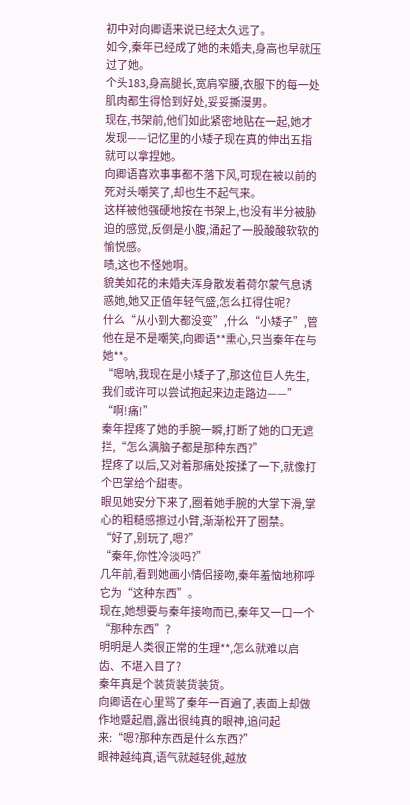初中对向卿语来说已经太久远了。
如今,秦年已经成了她的未婚夫,身高也早就压过了她。
个头183,身高腿长,宽肩窄腰,衣服下的每一处肌肉都生得恰到好处,妥妥撕漫男。
现在,书架前,他们如此紧密地贴在一起,她才发现——记忆里的小矮子现在真的伸出五指就可以拿捏她。
向卿语喜欢事事都不落下风,可现在被以前的死对头嘲笑了,却也生不起气来。
这样被他强硬地按在书架上,也没有半分被胁迫的感觉,反倒是小腹,涌起了一股酸酸软软的愉悦感。
啧,这也不怪她啊。
貌美如花的未婚夫浑身散发着荷尔蒙气息诱惑她,她又正值年轻气盛,怎么扛得住呢?
什么“从小到大都没变”,什么“小矮子”,管他在是不是嘲笑,向卿语**熏心,只当秦年在与她**。
“嗯呐,我现在是小矮子了,那这位巨人先生,我们或许可以尝试抱起来边走路边——”
“啊!痛!”
秦年捏疼了她的手腕一瞬,打断了她的口无遮拦,“怎么满脑子都是那种东西?”
捏疼了以后,又对着那痛处按揉了一下,就像打个巴掌给个甜枣。
眼见她安分下来了,圈着她手腕的大掌下滑,掌心的粗糙感擦过小臂,渐渐松开了圈禁。
“好了,别玩了,嗯?”
“秦年,你性冷淡吗?”
几年前,看到她画小情侣接吻,秦年羞恼地称呼它为“这种东西”。
现在,她想要与秦年接吻而已,秦年又一口一个“那种东西”?
明明是人类很正常的生理**,怎么就难以启齿、不堪入目了?
秦年真是个装货装货装货。
向卿语在心里骂了秦年一百遍了,表面上却做作地蹙起眉,露出很纯真的眼神,追问起来:“嗯?那种东西是什么东西?”
眼神越纯真,语气就越轻佻,越放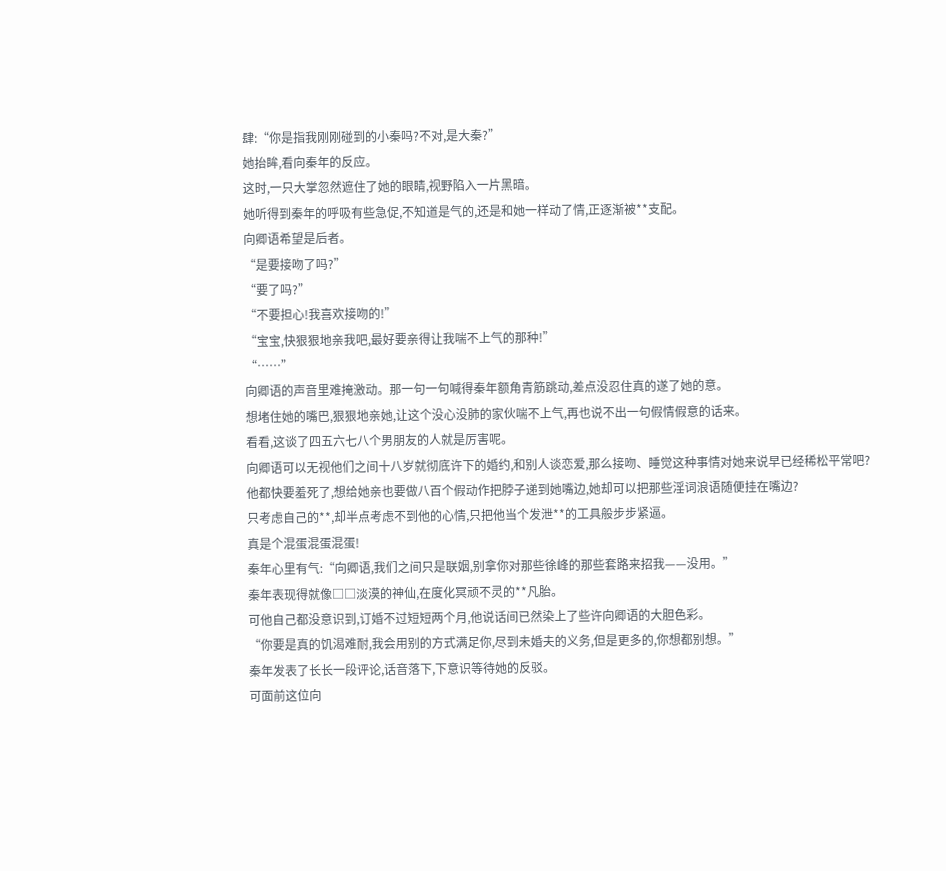肆:“你是指我刚刚碰到的小秦吗?不对,是大秦?”
她抬眸,看向秦年的反应。
这时,一只大掌忽然遮住了她的眼睛,视野陷入一片黑暗。
她听得到秦年的呼吸有些急促,不知道是气的,还是和她一样动了情,正逐渐被**支配。
向卿语希望是后者。
“是要接吻了吗?”
“要了吗?”
“不要担心!我喜欢接吻的!”
“宝宝,快狠狠地亲我吧,最好要亲得让我喘不上气的那种!”
“……”
向卿语的声音里难掩激动。那一句一句喊得秦年额角青筋跳动,差点没忍住真的遂了她的意。
想堵住她的嘴巴,狠狠地亲她,让这个没心没肺的家伙喘不上气,再也说不出一句假情假意的话来。
看看,这谈了四五六七八个男朋友的人就是厉害呢。
向卿语可以无视他们之间十八岁就彻底许下的婚约,和别人谈恋爱,那么接吻、睡觉这种事情对她来说早已经稀松平常吧?
他都快要羞死了,想给她亲也要做八百个假动作把脖子递到她嘴边,她却可以把那些淫词浪语随便挂在嘴边?
只考虑自己的**,却半点考虑不到他的心情,只把他当个发泄**的工具般步步紧逼。
真是个混蛋混蛋混蛋!
秦年心里有气:“向卿语,我们之间只是联姻,别拿你对那些徐峰的那些套路来招我——没用。”
秦年表现得就像□□淡漠的神仙,在度化冥顽不灵的**凡胎。
可他自己都没意识到,订婚不过短短两个月,他说话间已然染上了些许向卿语的大胆色彩。
“你要是真的饥渴难耐,我会用别的方式满足你,尽到未婚夫的义务,但是更多的,你想都别想。”
秦年发表了长长一段评论,话音落下,下意识等待她的反驳。
可面前这位向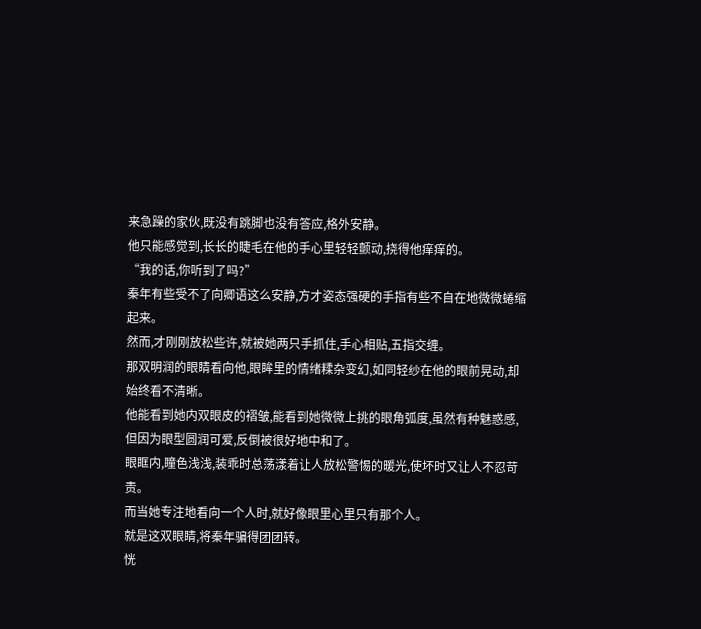来急躁的家伙,既没有跳脚也没有答应,格外安静。
他只能感觉到,长长的睫毛在他的手心里轻轻颤动,挠得他痒痒的。
“我的话,你听到了吗?”
秦年有些受不了向卿语这么安静,方才姿态强硬的手指有些不自在地微微蜷缩起来。
然而,才刚刚放松些许,就被她两只手抓住,手心相贴,五指交缠。
那双明润的眼睛看向他,眼眸里的情绪糅杂变幻,如同轻纱在他的眼前晃动,却始终看不清晰。
他能看到她内双眼皮的褶皱,能看到她微微上挑的眼角弧度,虽然有种魅惑感,但因为眼型圆润可爱,反倒被很好地中和了。
眼眶内,瞳色浅浅,装乖时总荡漾着让人放松警惕的暖光,使坏时又让人不忍苛责。
而当她专注地看向一个人时,就好像眼里心里只有那个人。
就是这双眼睛,将秦年骗得团团转。
恍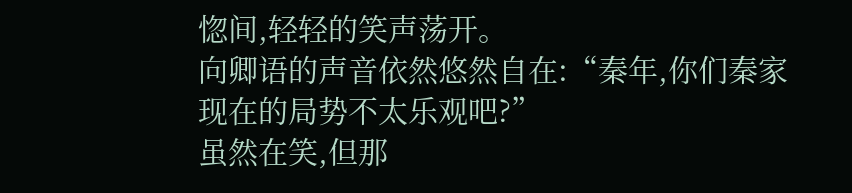惚间,轻轻的笑声荡开。
向卿语的声音依然悠然自在:“秦年,你们秦家现在的局势不太乐观吧?”
虽然在笑,但那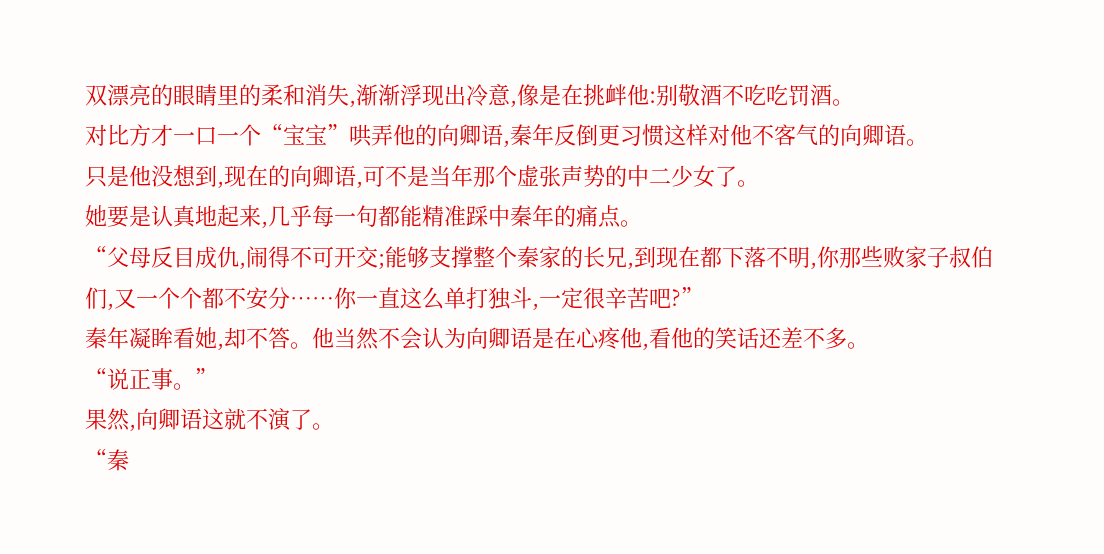双漂亮的眼睛里的柔和消失,渐渐浮现出冷意,像是在挑衅他:别敬酒不吃吃罚酒。
对比方才一口一个“宝宝”哄弄他的向卿语,秦年反倒更习惯这样对他不客气的向卿语。
只是他没想到,现在的向卿语,可不是当年那个虚张声势的中二少女了。
她要是认真地起来,几乎每一句都能精准踩中秦年的痛点。
“父母反目成仇,闹得不可开交;能够支撑整个秦家的长兄,到现在都下落不明,你那些败家子叔伯们,又一个个都不安分……你一直这么单打独斗,一定很辛苦吧?”
秦年凝眸看她,却不答。他当然不会认为向卿语是在心疼他,看他的笑话还差不多。
“说正事。”
果然,向卿语这就不演了。
“秦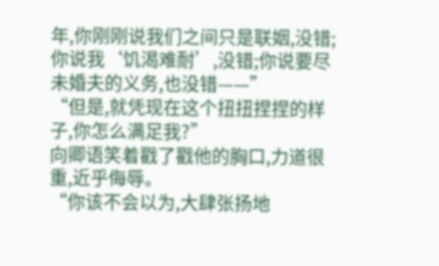年,你刚刚说我们之间只是联姻,没错;你说我‘饥渴难耐’,没错;你说要尽未婚夫的义务,也没错——”
“但是,就凭现在这个扭扭捏捏的样子,你怎么满足我?”
向卿语笑着戳了戳他的胸口,力道很重,近乎侮辱。
“你该不会以为,大肆张扬地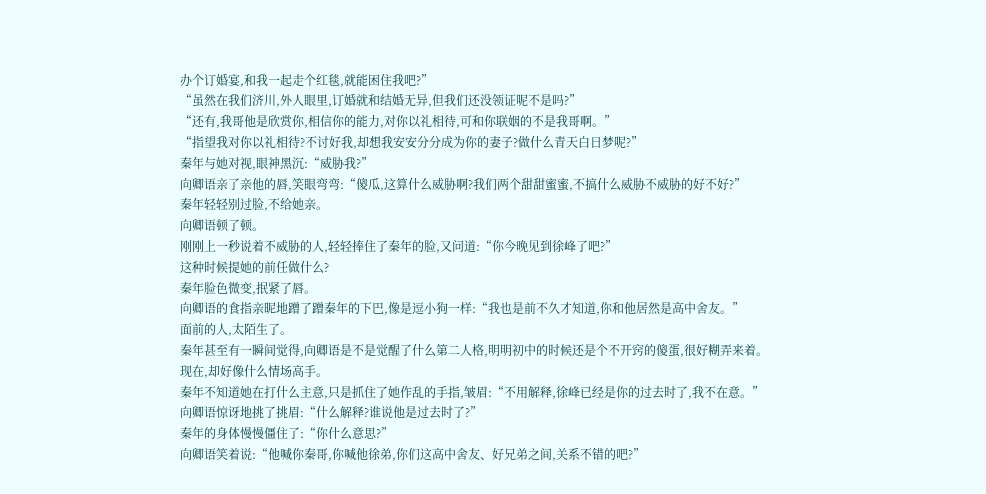办个订婚宴,和我一起走个红毯,就能困住我吧?”
“虽然在我们济川,外人眼里,订婚就和结婚无异,但我们还没领证呢不是吗?”
“还有,我哥他是欣赏你,相信你的能力,对你以礼相待,可和你联姻的不是我哥啊。”
“指望我对你以礼相待?不讨好我,却想我安安分分成为你的妻子?做什么青天白日梦呢?”
秦年与她对视,眼神黑沉:“威胁我?”
向卿语亲了亲他的唇,笑眼弯弯:“傻瓜,这算什么威胁啊?我们两个甜甜蜜蜜,不搞什么威胁不威胁的好不好?”
秦年轻轻别过脸,不给她亲。
向卿语顿了顿。
刚刚上一秒说着不威胁的人,轻轻捧住了秦年的脸,又问道:“你今晚见到徐峰了吧?”
这种时候提她的前任做什么?
秦年脸色微变,抿紧了唇。
向卿语的食指亲昵地蹭了蹭秦年的下巴,像是逗小狗一样:“我也是前不久才知道,你和他居然是高中舍友。”
面前的人,太陌生了。
秦年甚至有一瞬间觉得,向卿语是不是觉醒了什么第二人格,明明初中的时候还是个不开窍的傻蛋,很好糊弄来着。
现在,却好像什么情场高手。
秦年不知道她在打什么主意,只是抓住了她作乱的手指,皱眉:“不用解释,徐峰已经是你的过去时了,我不在意。”
向卿语惊讶地挑了挑眉:“什么解释?谁说他是过去时了?”
秦年的身体慢慢僵住了:“你什么意思?”
向卿语笑着说:“他喊你秦哥,你喊他徐弟,你们这高中舍友、好兄弟之间,关系不错的吧?”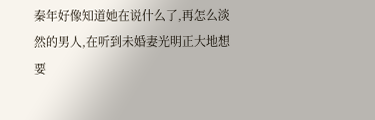秦年好像知道她在说什么了,再怎么淡然的男人,在听到未婚妻光明正大地想要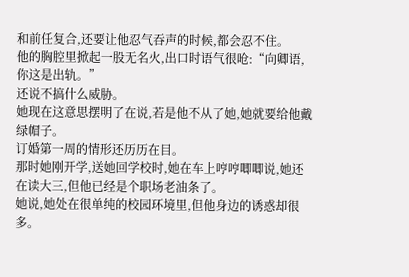和前任复合,还要让他忍气吞声的时候,都会忍不住。
他的胸腔里掀起一股无名火,出口时语气很呛:“向卿语,你这是出轨。”
还说不搞什么威胁。
她现在这意思摆明了在说,若是他不从了她,她就要给他戴绿帽子。
订婚第一周的情形还历历在目。
那时她刚开学,送她回学校时,她在车上哼哼唧唧说,她还在读大三,但他已经是个职场老油条了。
她说,她处在很单纯的校园环境里,但他身边的诱惑却很多。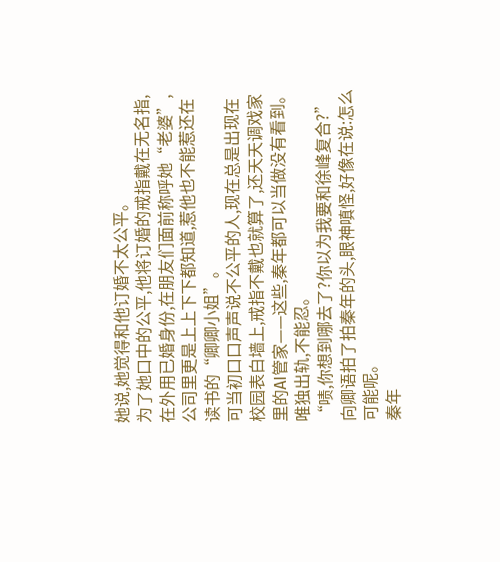她说,她觉得和他订婚不太公平。
为了她口中的公平,他将订婚的戒指戴在无名指,在外用已婚身份,在朋友们面前称呼她“老婆”,公司里更是上上下下都知道,惹他也不能惹还在读书的“卿卿小姐”。
可当初口口声声说不公平的人,现在总是出现在校园表白墙上,戒指不戴也就算了,还天天调戏家里的AI管家——这些,秦年都可以当做没有看到。
唯独出轨,不能忍。
“啧,你想到哪去了?你以为我要和徐峰复合?”
向卿语拍了拍秦年的头,眼神嗔怪,好像在说:怎么可能呢。
秦年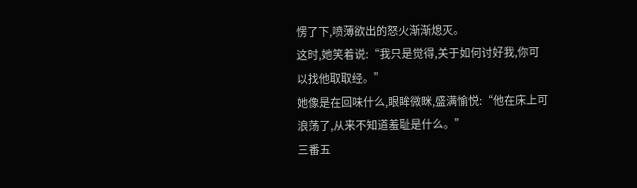愣了下,喷薄欲出的怒火渐渐熄灭。
这时,她笑着说:“我只是觉得,关于如何讨好我,你可以找他取取经。”
她像是在回味什么,眼眸微眯,盛满愉悦:“他在床上可浪荡了,从来不知道羞耻是什么。”
三番五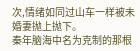次,情绪如同过山车一样被未婚妻抛上抛下。
秦年脑海中名为克制的那根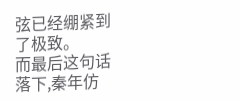弦已经绷紧到了极致。
而最后这句话落下,秦年仿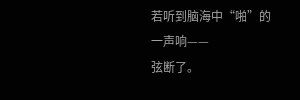若听到脑海中“啪”的一声响——
弦断了。